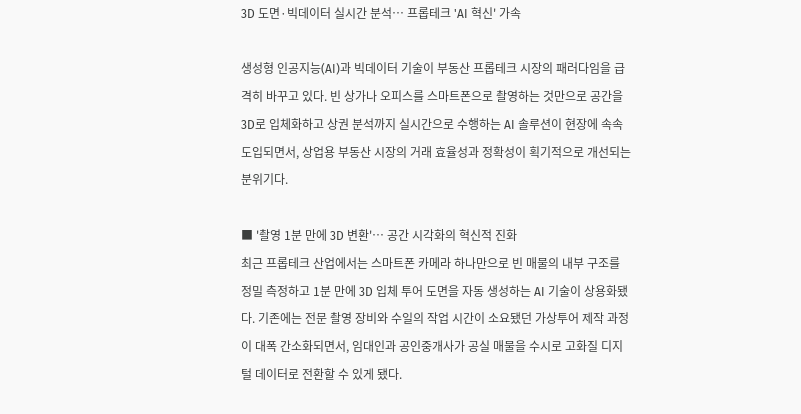3D 도면·빅데이터 실시간 분석… 프롭테크 'AI 혁신' 가속

생성형 인공지능(AI)과 빅데이터 기술이 부동산 프롭테크 시장의 패러다임을 급격히 바꾸고 있다. 빈 상가나 오피스를 스마트폰으로 촬영하는 것만으로 공간을 3D로 입체화하고 상권 분석까지 실시간으로 수행하는 AI 솔루션이 현장에 속속 도입되면서, 상업용 부동산 시장의 거래 효율성과 정확성이 획기적으로 개선되는 분위기다.

■ '촬영 1분 만에 3D 변환'… 공간 시각화의 혁신적 진화
최근 프롭테크 산업에서는 스마트폰 카메라 하나만으로 빈 매물의 내부 구조를 정밀 측정하고 1분 만에 3D 입체 투어 도면을 자동 생성하는 AI 기술이 상용화됐다. 기존에는 전문 촬영 장비와 수일의 작업 시간이 소요됐던 가상투어 제작 과정이 대폭 간소화되면서, 임대인과 공인중개사가 공실 매물을 수시로 고화질 디지털 데이터로 전환할 수 있게 됐다.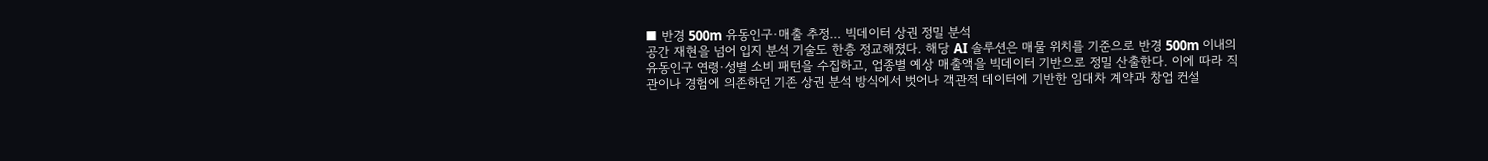■ 반경 500m 유동인구·매출 추정… 빅데이터 상권 정밀 분석
공간 재현을 넘어 입지 분석 기술도 한층 정교해졌다. 해당 AI 솔루션은 매물 위치를 기준으로 반경 500m 이내의 유동인구 연령·성별 소비 패턴을 수집하고, 업종별 예상 매출액을 빅데이터 기반으로 정밀 산출한다. 이에 따라 직관이나 경험에 의존하던 기존 상권 분석 방식에서 벗어나 객관적 데이터에 기반한 임대차 계약과 창업 컨설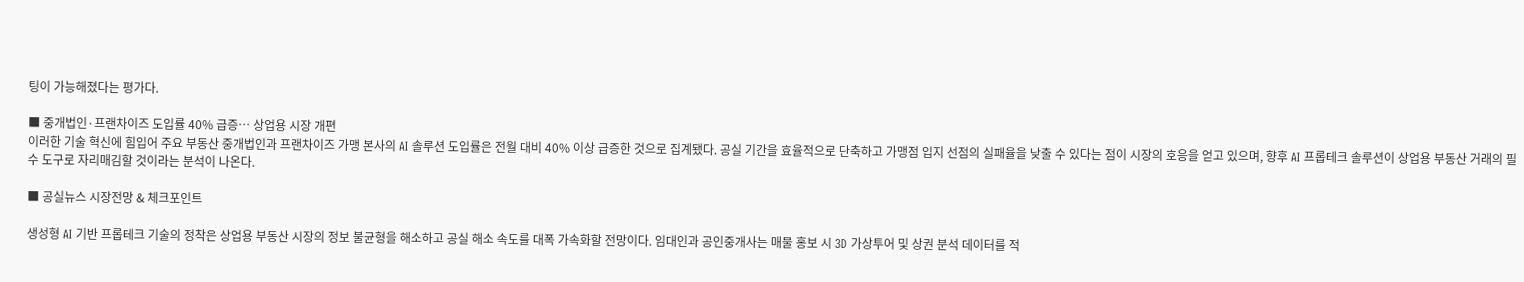팅이 가능해졌다는 평가다.

■ 중개법인·프랜차이즈 도입률 40% 급증… 상업용 시장 개편
이러한 기술 혁신에 힘입어 주요 부동산 중개법인과 프랜차이즈 가맹 본사의 AI 솔루션 도입률은 전월 대비 40% 이상 급증한 것으로 집계됐다. 공실 기간을 효율적으로 단축하고 가맹점 입지 선점의 실패율을 낮출 수 있다는 점이 시장의 호응을 얻고 있으며, 향후 AI 프롭테크 솔루션이 상업용 부동산 거래의 필수 도구로 자리매김할 것이라는 분석이 나온다.

■ 공실뉴스 시장전망 & 체크포인트

생성형 AI 기반 프롭테크 기술의 정착은 상업용 부동산 시장의 정보 불균형을 해소하고 공실 해소 속도를 대폭 가속화할 전망이다. 임대인과 공인중개사는 매물 홍보 시 3D 가상투어 및 상권 분석 데이터를 적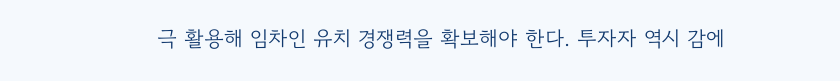극 활용해 임차인 유치 경쟁력을 확보해야 한다. 투자자 역시 감에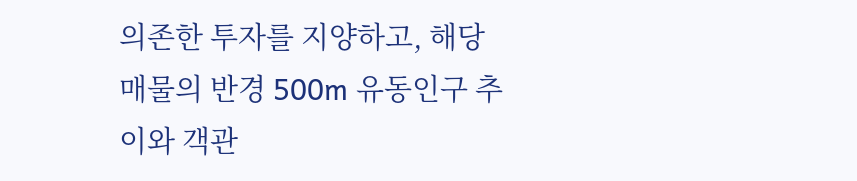의존한 투자를 지양하고, 해당 매물의 반경 500m 유동인구 추이와 객관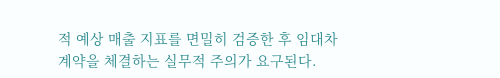적 예상 매출 지표를 면밀히 검증한 후 임대차 계약을 체결하는 실무적 주의가 요구된다.